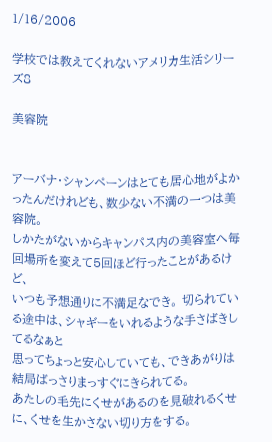1/16/2006

学校では教えてくれないアメリカ生活シリーズ8

美容院


アーバナ・シャンペーンはとても居心地がよかったんだけれども、数少ない不満の一つは美容院。
しかたがないからキャンパス内の美容室へ毎回場所を変えて5回ほど行ったことがあるけど、
いつも予想通りに不満足なでき。 切られている途中は、シャギーをいれるような手さばきしてるなぁと
思ってちょっと安心していても、できあがりは結局ばっさりまっすぐにきられてる。
あたしの毛先にくせがあるのを見破れるくせに、くせを生かさない切り方をする。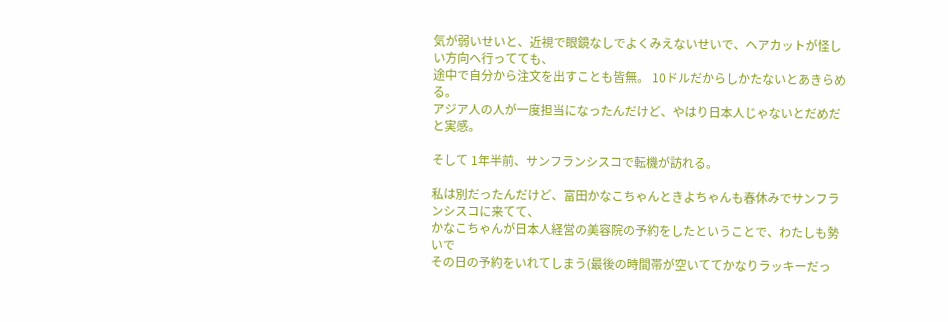気が弱いせいと、近視で眼鏡なしでよくみえないせいで、ヘアカットが怪しい方向へ行ってても、
途中で自分から注文を出すことも皆無。 10ドルだからしかたないとあきらめる。
アジア人の人が一度担当になったんだけど、やはり日本人じゃないとだめだと実感。

そして 1年半前、サンフランシスコで転機が訪れる。

私は別だったんだけど、富田かなこちゃんときよちゃんも春休みでサンフランシスコに来てて、
かなこちゃんが日本人経営の美容院の予約をしたということで、わたしも勢いで
その日の予約をいれてしまう(最後の時間帯が空いててかなりラッキーだっ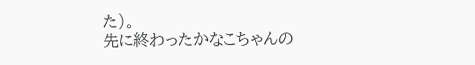た)。
先に終わったかなこちゃんの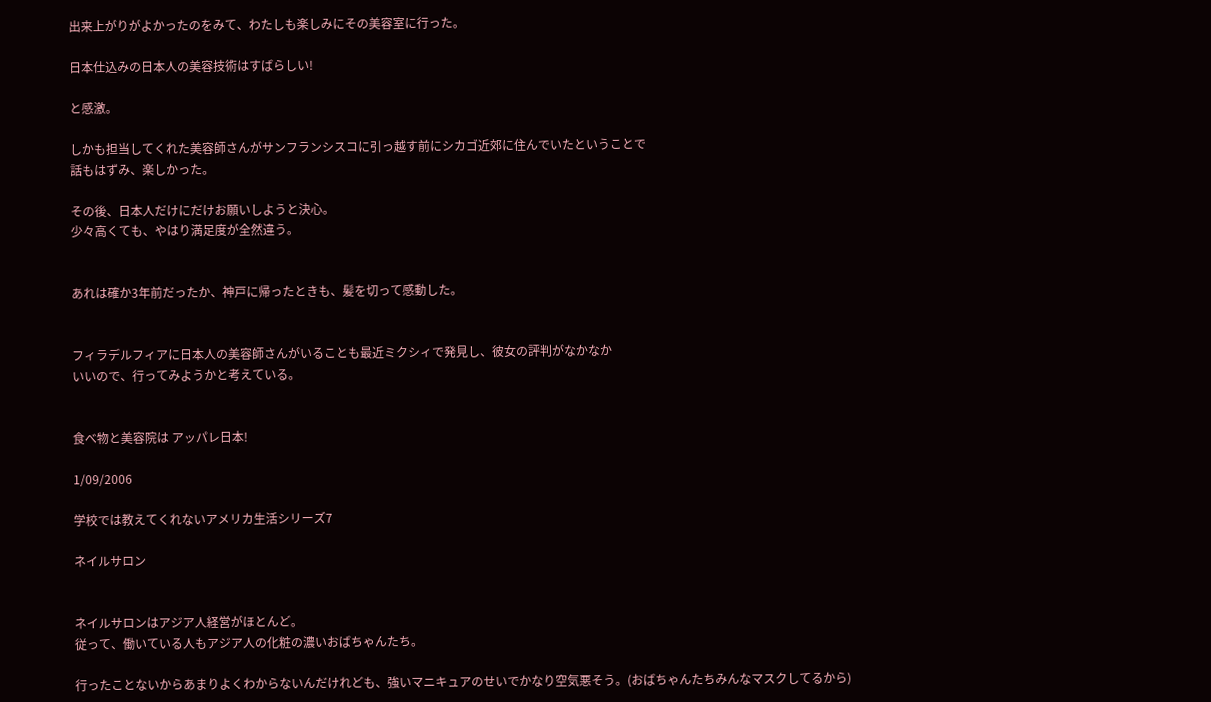出来上がりがよかったのをみて、わたしも楽しみにその美容室に行った。

日本仕込みの日本人の美容技術はすばらしい!

と感激。

しかも担当してくれた美容師さんがサンフランシスコに引っ越す前にシカゴ近郊に住んでいたということで
話もはずみ、楽しかった。

その後、日本人だけにだけお願いしようと決心。
少々高くても、やはり満足度が全然違う。


あれは確か3年前だったか、神戸に帰ったときも、髪を切って感動した。


フィラデルフィアに日本人の美容師さんがいることも最近ミクシィで発見し、彼女の評判がなかなか
いいので、行ってみようかと考えている。


食べ物と美容院は アッパレ日本!

1/09/2006

学校では教えてくれないアメリカ生活シリーズ7

ネイルサロン


ネイルサロンはアジア人経営がほとんど。
従って、働いている人もアジア人の化粧の濃いおばちゃんたち。

行ったことないからあまりよくわからないんだけれども、強いマニキュアのせいでかなり空気悪そう。(おばちゃんたちみんなマスクしてるから)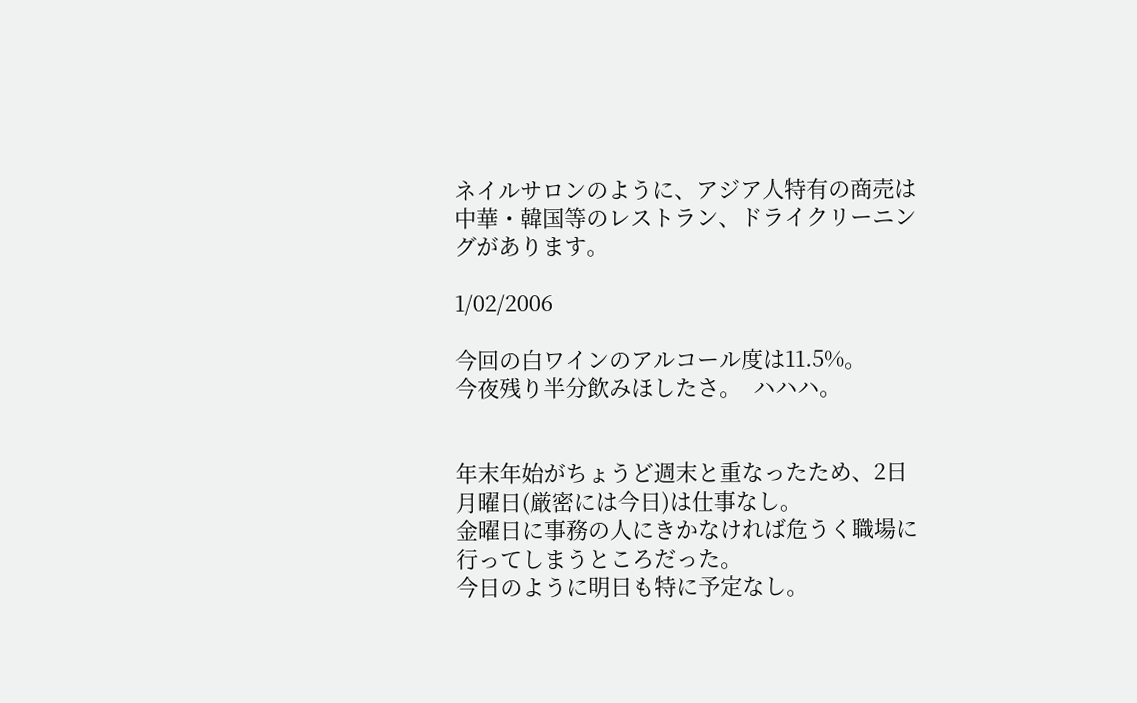ネイルサロンのように、アジア人特有の商売は中華・韓国等のレストラン、ドライクリーニングがあります。

1/02/2006

今回の白ワインのアルコール度は11.5%。
今夜残り半分飲みほしたさ。  ハハハ。


年末年始がちょうど週末と重なったため、2日月曜日(厳密には今日)は仕事なし。
金曜日に事務の人にきかなければ危うく職場に行ってしまうところだった。
今日のように明日も特に予定なし。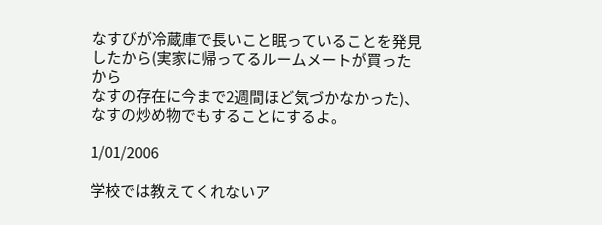なすびが冷蔵庫で長いこと眠っていることを発見したから(実家に帰ってるルームメートが買ったから
なすの存在に今まで2週間ほど気づかなかった)、なすの炒め物でもすることにするよ。

1/01/2006

学校では教えてくれないア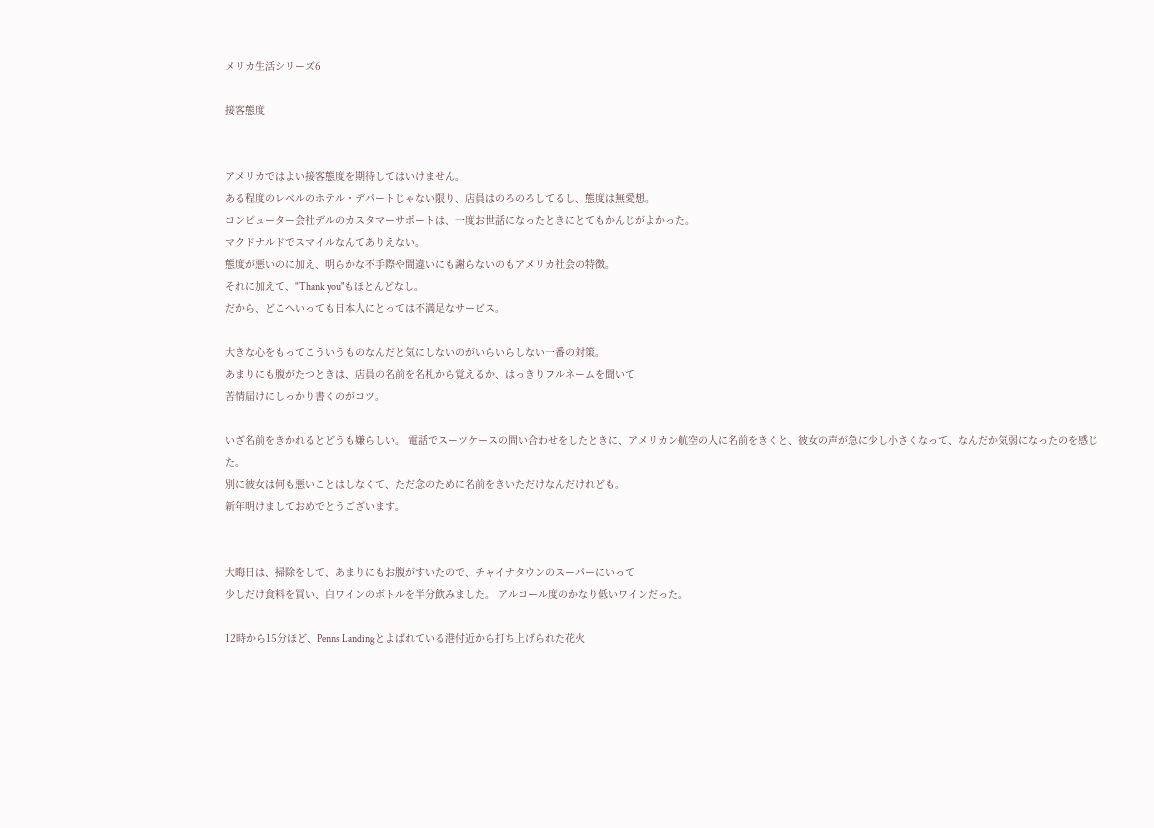メリカ生活シリーズ6

接客態度


アメリカではよい接客態度を期待してはいけません。
ある程度のレベルのホテル・デパートじゃない限り、店員はのろのろしてるし、態度は無愛想。
コンピューター会社デルのカスタマーサポートは、一度お世話になったときにとてもかんじがよかった。
マクドナルドでスマイルなんてありえない。
態度が悪いのに加え、明らかな不手際や間違いにも謝らないのもアメリカ社会の特徴。
それに加えて、"Thank you"もほとんどなし。
だから、どこへいっても日本人にとっては不満足なサービス。

大きな心をもってこういうものなんだと気にしないのがいらいらしない一番の対策。
あまりにも腹がたつときは、店員の名前を名札から覚えるか、はっきりフルネームを聞いて
苦情届けにしっかり書くのがコツ。

いざ名前をきかれるとどうも嫌らしい。 電話でスーツケースの問い合わせをしたときに、アメリカン航空の人に名前をきくと、彼女の声が急に少し小さくなって、なんだか気弱になったのを感じた。
別に彼女は何も悪いことはしなくて、ただ念のために名前をきいただけなんだけれども。
新年明けましておめでとうございます。


大晦日は、掃除をして、あまりにもお腹がすいたので、チャイナタウンのスーパーにいって
少しだけ食料を買い、白ワインのボトルを半分飲みました。 アルコール度のかなり低いワインだった。

12時から15分ほど、Penns Landingとよばれている港付近から打ち上げられた花火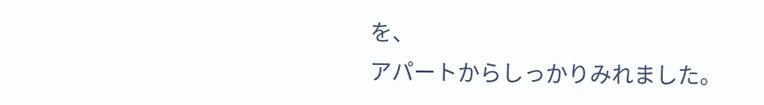を、
アパートからしっかりみれました。